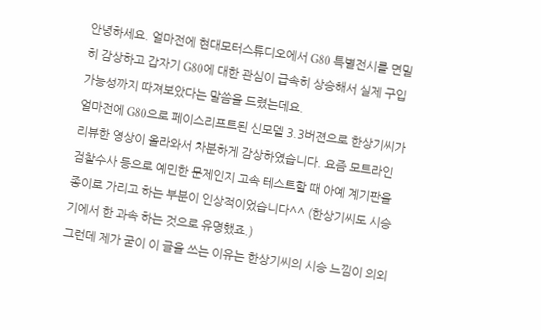안녕하세요. 얼마전에 현대모터스튜디오에서 G80 특별전시를 면밀히 감상하고 갑자기 G80에 대한 관심이 급속히 상승해서 실제 구입 가능성까지 따져보았다는 말씀을 드렸는데요.
얼마전에 G80으로 페이스리프트된 신모델 3.3버젼으로 한상기씨가 리뷰한 영상이 올라와서 차분하게 감상하였습니다. 요즘 모트라인 검찰수사 등으로 예민한 문제인지 고속 테스트할 때 아예 계기판을 종이로 가리고 하는 부분이 인상적이었습니다^^ (한상기씨도 시승기에서 한 과속 하는 것으로 유명했죠.)
그런데 제가 굳이 이 글을 쓰는 이유는 한상기씨의 시승 느낌이 의외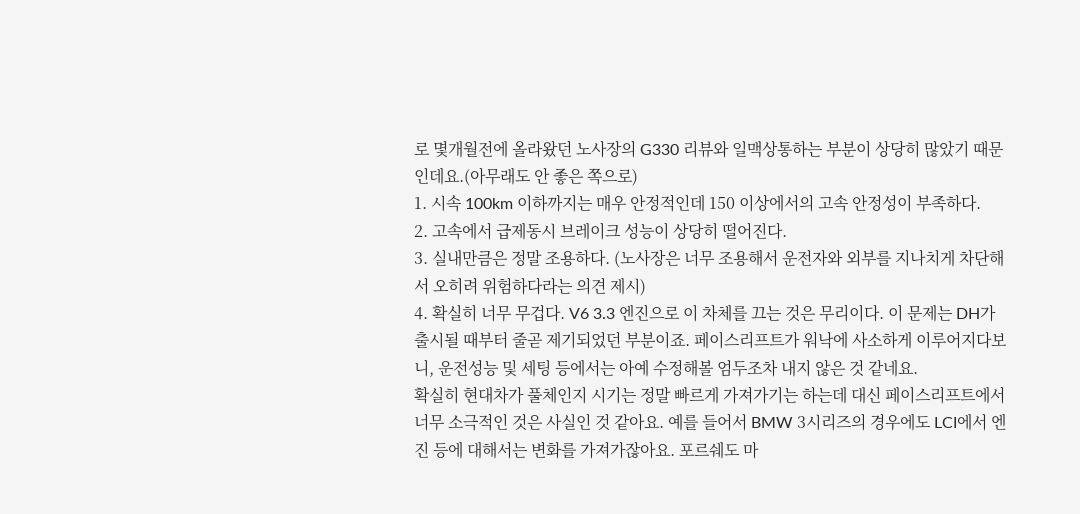로 몇개월전에 올라왔던 노사장의 G330 리뷰와 일맥상통하는 부분이 상당히 많았기 때문인데요.(아무래도 안 좋은 쪽으로)
1. 시속 100km 이하까지는 매우 안정적인데 150 이상에서의 고속 안정성이 부족하다.
2. 고속에서 급제동시 브레이크 성능이 상당히 떨어진다.
3. 실내만큼은 정말 조용하다. (노사장은 너무 조용해서 운전자와 외부를 지나치게 차단해서 오히려 위험하다라는 의견 제시)
4. 확실히 너무 무겁다. V6 3.3 엔진으로 이 차체를 끄는 것은 무리이다. 이 문제는 DH가 출시될 때부터 줄곧 제기되었던 부분이죠. 페이스리프트가 워낙에 사소하게 이루어지다보니, 운전성능 및 세팅 등에서는 아예 수정해볼 엄두조차 내지 않은 것 같네요.
확실히 현대차가 풀체인지 시기는 정말 빠르게 가져가기는 하는데 대신 페이스리프트에서 너무 소극적인 것은 사실인 것 같아요. 예를 들어서 BMW 3시리즈의 경우에도 LCI에서 엔진 등에 대해서는 변화를 가져가잖아요. 포르쉐도 마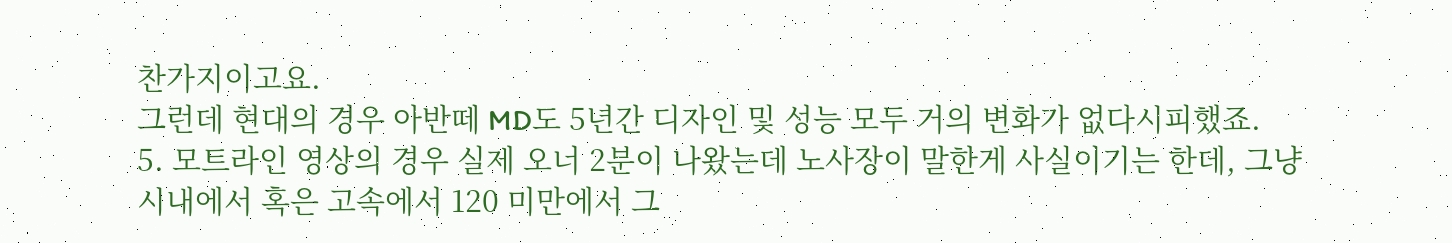찬가지이고요.
그런데 현대의 경우 아반떼 MD도 5년간 디자인 및 성능 모두 거의 변화가 없다시피했죠.
5. 모트라인 영상의 경우 실제 오너 2분이 나왔는데 노사장이 말한게 사실이기는 한데, 그냥 시내에서 혹은 고속에서 120 미만에서 그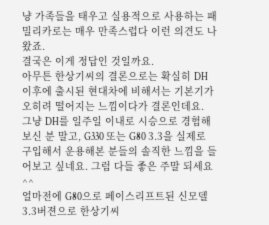냥 가족들을 태우고 실용적으로 사용하는 패밀리카로는 매우 만족스럽다 이런 의견도 나왔죠.
결국은 이게 정답인 것일까요.
아무튼 한상기씨의 결론으로는 확실히 DH 이후에 출시된 현대차에 비해서는 기본기가 오히려 떨어지는 느낌이다가 결론인데요.
그냥 DH를 일주일 이내로 시승으로 경험해보신 분 말고, G330 또는 G80 3.3을 실제로 구입해서 운용해본 분들의 솔직한 느낌을 들어보고 싶네요. 그럼 다들 좋은 주말 되세요^^
얼마전에 G80으로 페이스리프트된 신모델 3.3버젼으로 한상기씨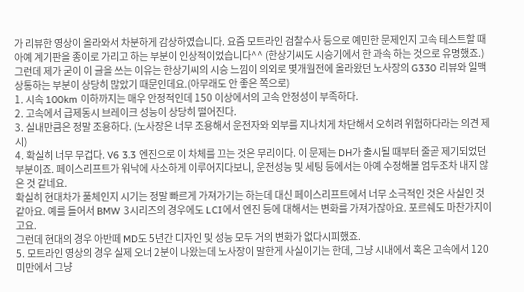가 리뷰한 영상이 올라와서 차분하게 감상하였습니다. 요즘 모트라인 검찰수사 등으로 예민한 문제인지 고속 테스트할 때 아예 계기판을 종이로 가리고 하는 부분이 인상적이었습니다^^ (한상기씨도 시승기에서 한 과속 하는 것으로 유명했죠.)
그런데 제가 굳이 이 글을 쓰는 이유는 한상기씨의 시승 느낌이 의외로 몇개월전에 올라왔던 노사장의 G330 리뷰와 일맥상통하는 부분이 상당히 많았기 때문인데요.(아무래도 안 좋은 쪽으로)
1. 시속 100km 이하까지는 매우 안정적인데 150 이상에서의 고속 안정성이 부족하다.
2. 고속에서 급제동시 브레이크 성능이 상당히 떨어진다.
3. 실내만큼은 정말 조용하다. (노사장은 너무 조용해서 운전자와 외부를 지나치게 차단해서 오히려 위험하다라는 의견 제시)
4. 확실히 너무 무겁다. V6 3.3 엔진으로 이 차체를 끄는 것은 무리이다. 이 문제는 DH가 출시될 때부터 줄곧 제기되었던 부분이죠. 페이스리프트가 워낙에 사소하게 이루어지다보니, 운전성능 및 세팅 등에서는 아예 수정해볼 엄두조차 내지 않은 것 같네요.
확실히 현대차가 풀체인지 시기는 정말 빠르게 가져가기는 하는데 대신 페이스리프트에서 너무 소극적인 것은 사실인 것 같아요. 예를 들어서 BMW 3시리즈의 경우에도 LCI에서 엔진 등에 대해서는 변화를 가져가잖아요. 포르쉐도 마찬가지이고요.
그런데 현대의 경우 아반떼 MD도 5년간 디자인 및 성능 모두 거의 변화가 없다시피했죠.
5. 모트라인 영상의 경우 실제 오너 2분이 나왔는데 노사장이 말한게 사실이기는 한데, 그냥 시내에서 혹은 고속에서 120 미만에서 그냥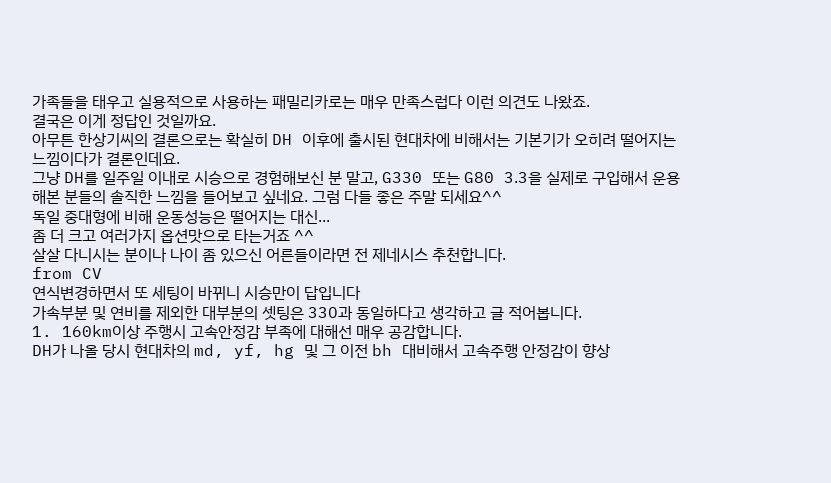가족들을 태우고 실용적으로 사용하는 패밀리카로는 매우 만족스럽다 이런 의견도 나왔죠.
결국은 이게 정답인 것일까요.
아무튼 한상기씨의 결론으로는 확실히 DH 이후에 출시된 현대차에 비해서는 기본기가 오히려 떨어지는 느낌이다가 결론인데요.
그냥 DH를 일주일 이내로 시승으로 경험해보신 분 말고, G330 또는 G80 3.3을 실제로 구입해서 운용해본 분들의 솔직한 느낌을 들어보고 싶네요. 그럼 다들 좋은 주말 되세요^^
독일 중대형에 비해 운동성능은 떨어지는 대신...
좀 더 크고 여러가지 옵션맛으로 타는거죠 ^^
살살 다니시는 분이나 나이 좀 있으신 어른들이라면 전 제네시스 추천합니다.
from CV
연식변경하면서 또 세팅이 바뀌니 시승만이 답입니다
가속부분 및 연비를 제외한 대부분의 셋팅은 330과 동일하다고 생각하고 글 적어봅니다.
1. 160km이상 주행시 고속안정감 부족에 대해선 매우 공감합니다.
DH가 나올 당시 현대차의 md, yf, hg 및 그 이전 bh 대비해서 고속주행 안정감이 향상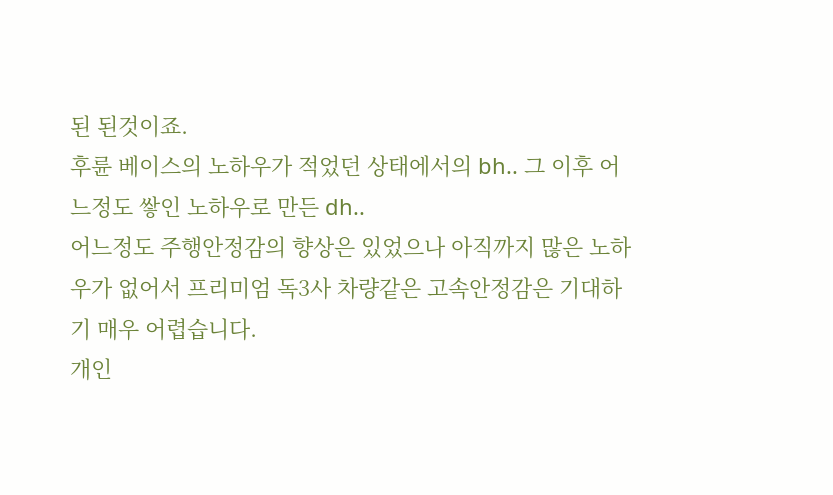된 된것이죠.
후륜 베이스의 노하우가 적었던 상태에서의 bh.. 그 이후 어느정도 쌓인 노하우로 만든 dh..
어느정도 주행안정감의 향상은 있었으나 아직까지 많은 노하우가 없어서 프리미엄 독3사 차량같은 고속안정감은 기대하기 매우 어렵습니다.
개인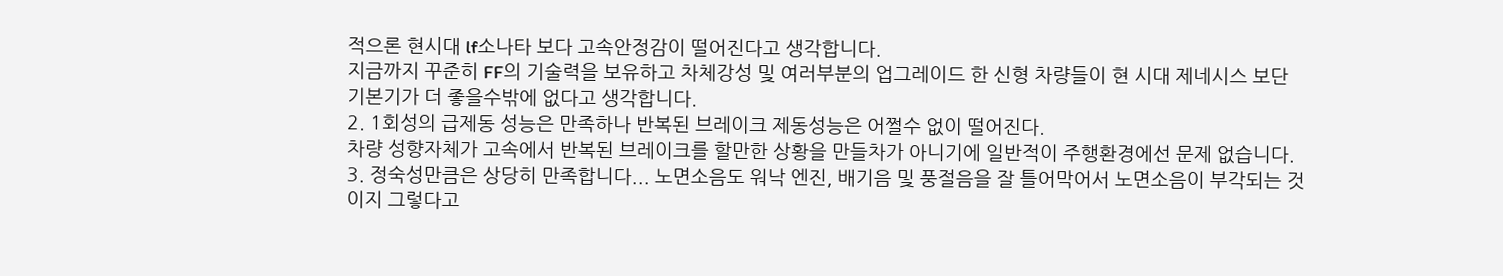적으론 현시대 lf소나타 보다 고속안정감이 떨어진다고 생각합니다.
지금까지 꾸준히 FF의 기술력을 보유하고 차체강성 및 여러부분의 업그레이드 한 신형 차량들이 현 시대 제네시스 보단 기본기가 더 좋을수밖에 없다고 생각합니다.
2. 1회성의 급제동 성능은 만족하나 반복된 브레이크 제동성능은 어쩔수 없이 떨어진다.
차량 성향자체가 고속에서 반복된 브레이크를 할만한 상황을 만들차가 아니기에 일반적이 주행환경에선 문제 없습니다.
3. 정숙성만큼은 상당히 만족합니다... 노면소음도 워낙 엔진, 배기음 및 풍절음을 잘 틀어막어서 노면소음이 부각되는 것이지 그렇다고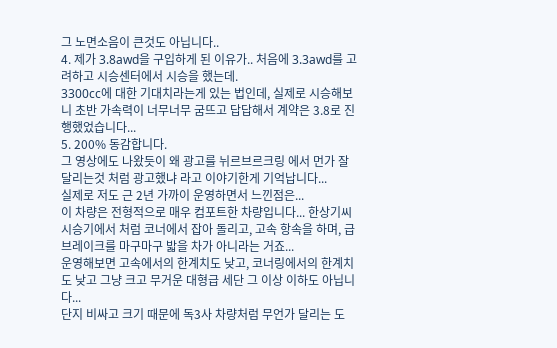그 노면소음이 큰것도 아닙니다..
4. 제가 3.8awd을 구입하게 된 이유가.. 처음에 3.3awd를 고려하고 시승센터에서 시승을 했는데.
3300cc에 대한 기대치라는게 있는 법인데, 실제로 시승해보니 초반 가속력이 너무너무 굼뜨고 답답해서 계약은 3.8로 진행했었습니다...
5. 200% 동감합니다.
그 영상에도 나왔듯이 왜 광고를 뉘르브르크링 에서 먼가 잘 달리는것 처럼 광고했냐 라고 이야기한게 기억납니다...
실제로 저도 근 2년 가까이 운영하면서 느낀점은...
이 차량은 전형적으로 매우 컴포트한 차량입니다... 한상기씨 시승기에서 처럼 코너에서 잡아 돌리고, 고속 항속을 하며, 급브레이크를 마구마구 밟을 차가 아니라는 거죠...
운영해보면 고속에서의 한계치도 낮고, 코너링에서의 한계치도 낮고 그냥 크고 무거운 대형급 세단 그 이상 이하도 아닙니다...
단지 비싸고 크기 때문에 독3사 차량처럼 무언가 달리는 도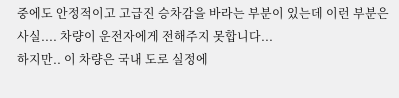중에도 안정적이고 고급진 승차감을 바라는 부분이 있는데 이런 부분은 사실.... 차량이 운전자에게 전해주지 못합니다...
하지만.. 이 차량은 국내 도로 실정에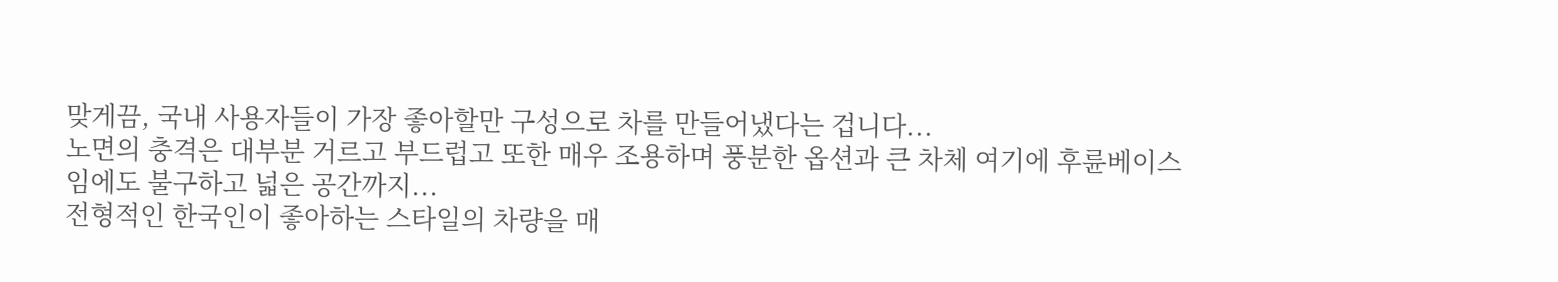맞게끔, 국내 사용자들이 가장 좋아할만 구성으로 차를 만들어냈다는 겁니다...
노면의 충격은 대부분 거르고 부드럽고 또한 매우 조용하며 풍분한 옵션과 큰 차체 여기에 후륜베이스임에도 불구하고 넓은 공간까지...
전형적인 한국인이 좋아하는 스타일의 차량을 매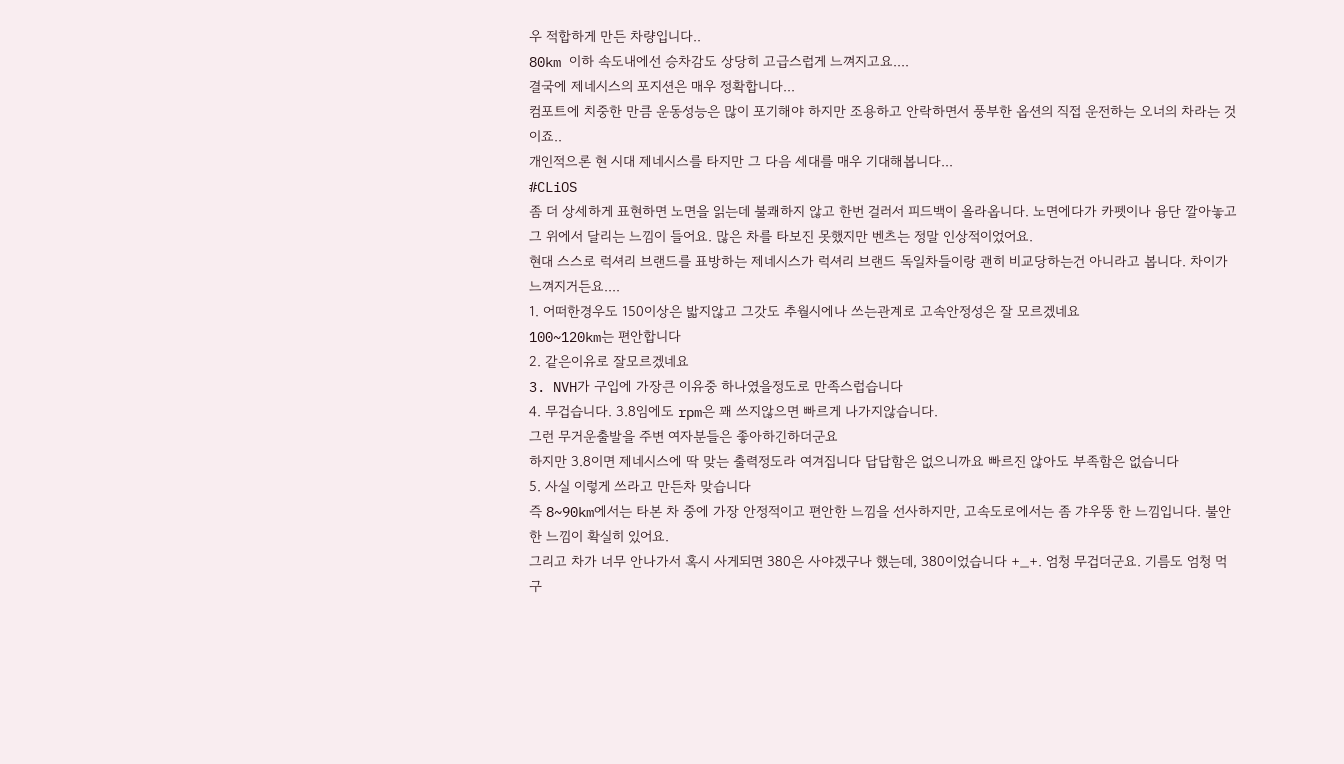우 적합하게 만든 차량입니다..
80km 이하 속도내에선 승차감도 상당히 고급스럽게 느껴지고요....
결국에 제네시스의 포지션은 매우 정확합니다...
컴포트에 치중한 만큼 운동성능은 많이 포기해야 하지만 조용하고 안락하면서 풍부한 옵션의 직접 운전하는 오너의 차라는 것이죠..
개인적으론 현 시대 제네시스를 타지만 그 다음 세대를 매우 기대해봅니다...
#CLiOS
좀 더 상세하게 표현하면 노면을 읽는데 불쾌하지 않고 한번 걸러서 피드백이 올라옵니다. 노면에다가 카펫이나 융단 깔아놓고 그 위에서 달리는 느낌이 들어요. 많은 차를 타보진 못했지만 벤츠는 정말 인상적이었어요.
현대 스스로 럭셔리 브랜드를 표방하는 제네시스가 럭셔리 브랜드 독일차들이랑 괜히 비교당하는건 아니라고 봅니다. 차이가 느껴지거든요....
1. 어떠한경우도 150이상은 밟지않고 그갓도 추월시에나 쓰는관계로 고속안정성은 잘 모르겠네요
100~120km는 편안합니다
2. 같은이유로 잘모르겠네요
3. NVH가 구입에 가장큰 이유중 하나였을정도로 만족스럽습니다
4. 무겁습니다. 3.8임에도 rpm은 꽤 쓰지않으면 빠르게 나가지않습니다.
그런 무거운출발을 주변 여자분들은 좋아하긴하더군요
하지만 3.8이면 제네시스에 딱 맞는 출력정도라 여겨집니다 답답함은 없으니까요 빠르진 않아도 부족함은 없습니다
5. 사실 이렇게 쓰라고 만든차 맞습니다
즉 8~90km에서는 타본 차 중에 가장 안정적이고 편안한 느낌을 선사하지만, 고속도로에서는 좀 갸우뚱 한 느낌입니다. 불안한 느낌이 확실히 있어요.
그리고 차가 너무 안나가서 혹시 사게되면 380은 사야겠구나 했는데, 380이었습니다 +_+. 엄청 무겁더군요. 기름도 엄청 먹구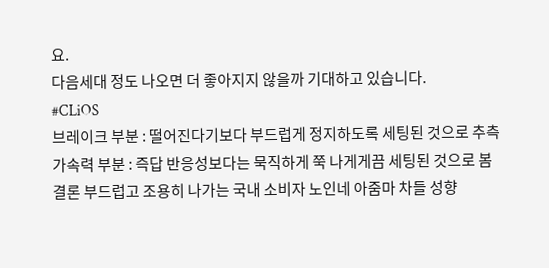요.
다음세대 정도 나오면 더 좋아지지 않을까 기대하고 있습니다.
#CLiOS
브레이크 부분 : 떨어진다기보다 부드럽게 정지하도록 세팅된 것으로 추측
가속력 부분 : 즉답 반응성보다는 묵직하게 쭉 나게게끔 세팅된 것으로 봄
결론 부드럽고 조용히 나가는 국내 소비자 노인네 아줌마 차들 성향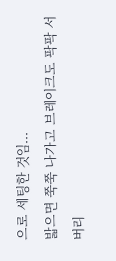으로 세팅한 것임...
밟으면 쭉쭉 나가고 브레이크도 팍팍 서버리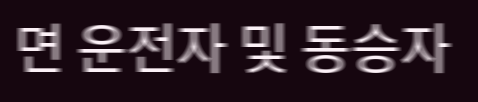면 운전자 및 동승자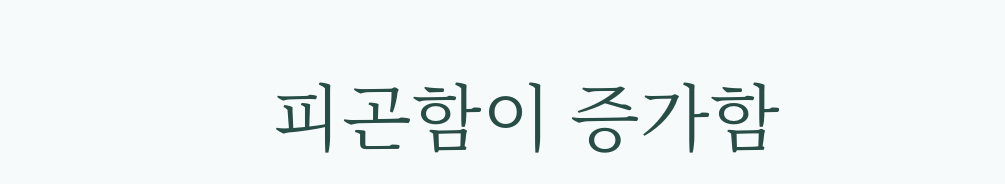피곤함이 증가함